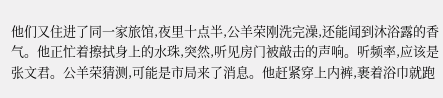他们又住进了同一家旅馆,夜里十点半,公羊荣刚洗完澡,还能闻到沐浴露的香气。他正忙着擦拭身上的水珠,突然,听见房门被敲击的声响。听频率,应该是张文君。公羊荣猜测,可能是市局来了消息。他赶紧穿上内裤,裹着浴巾就跑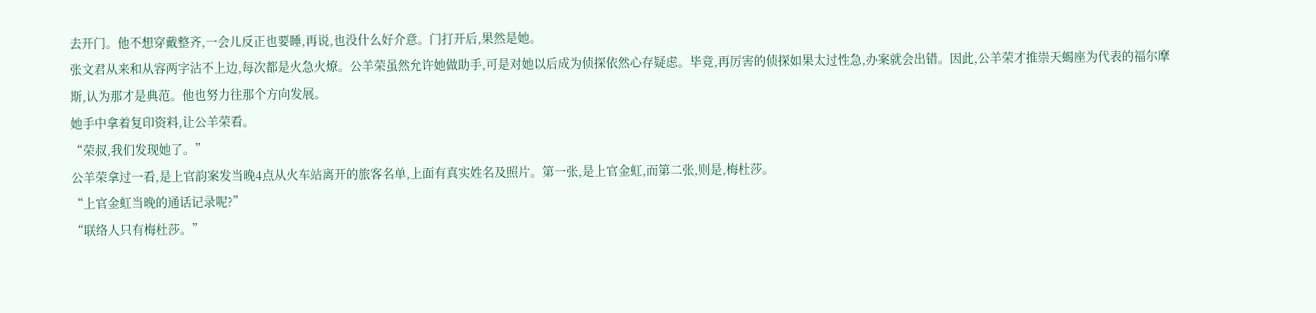去开门。他不想穿戴整齐,一会儿反正也要睡,再说,也没什么好介意。门打开后,果然是她。
张文君从来和从容两字沾不上边,每次都是火急火燎。公羊荣虽然允许她做助手,可是对她以后成为侦探依然心存疑虑。毕竟,再厉害的侦探如果太过性急,办案就会出错。因此,公羊荣才推崇天蝎座为代表的福尔摩斯,认为那才是典范。他也努力往那个方向发展。
她手中拿着复印资料,让公羊荣看。
“荣叔,我们发现她了。”
公羊荣拿过一看,是上官韵案发当晚4点从火车站离开的旅客名单,上面有真实姓名及照片。第一张,是上官金虹,而第二张,则是,梅杜莎。
“上官金虹当晚的通话记录呢?”
“联络人只有梅杜莎。”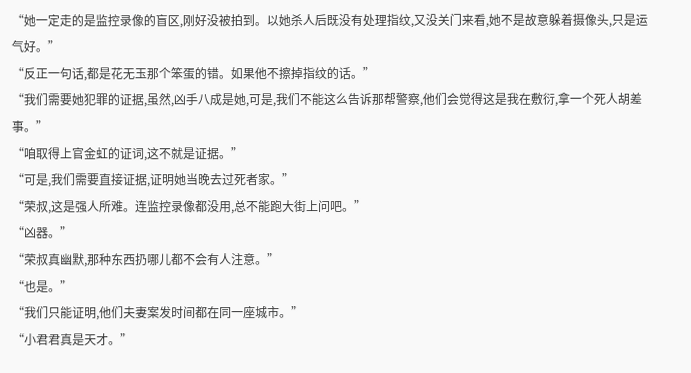“她一定走的是监控录像的盲区,刚好没被拍到。以她杀人后既没有处理指纹,又没关门来看,她不是故意躲着摄像头,只是运气好。”
“反正一句话,都是花无玉那个笨蛋的错。如果他不擦掉指纹的话。”
“我们需要她犯罪的证据,虽然,凶手八成是她,可是,我们不能这么告诉那帮警察,他们会觉得这是我在敷衍,拿一个死人胡差事。”
“咱取得上官金虹的证词,这不就是证据。”
“可是,我们需要直接证据,证明她当晚去过死者家。”
“荣叔,这是强人所难。连监控录像都没用,总不能跑大街上问吧。”
“凶器。”
“荣叔真幽默,那种东西扔哪儿都不会有人注意。”
“也是。”
“我们只能证明,他们夫妻案发时间都在同一座城市。”
“小君君真是天才。”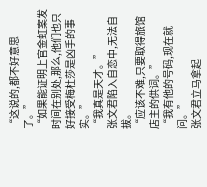“这说的,都不好意思了。”
“如果能证明上官金虹案发时间在别处,那么,他们也只好接受梅杜莎是凶手的事实。”
“我真是天才。”
张文君陷入自恋中,无法自拔。
“应该不难,只要取得旅馆店主的供词。”
“我有他的号码,现在就问。”
张文君立马拿起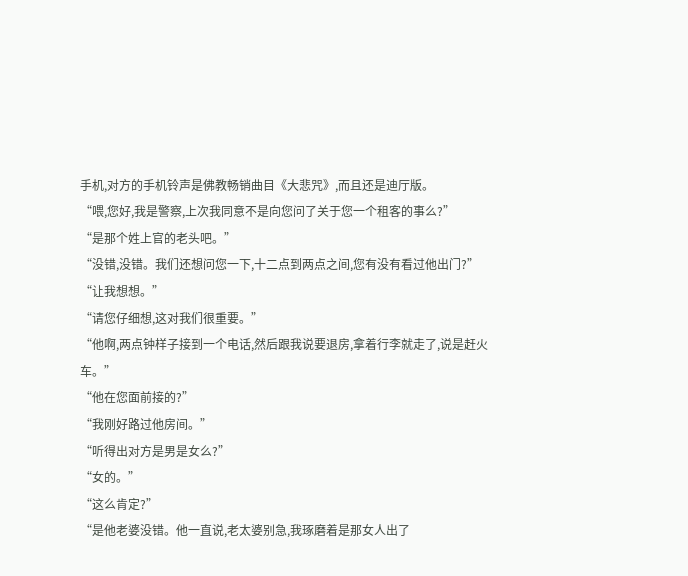手机,对方的手机铃声是佛教畅销曲目《大悲咒》,而且还是迪厅版。
“喂,您好,我是警察,上次我同意不是向您问了关于您一个租客的事么?”
“是那个姓上官的老头吧。”
“没错,没错。我们还想问您一下,十二点到两点之间,您有没有看过他出门?”
“让我想想。”
“请您仔细想,这对我们很重要。”
“他啊,两点钟样子接到一个电话,然后跟我说要退房,拿着行李就走了,说是赶火车。”
“他在您面前接的?”
“我刚好路过他房间。”
“听得出对方是男是女么?”
“女的。”
“这么肯定?”
“是他老婆没错。他一直说,老太婆别急,我琢磨着是那女人出了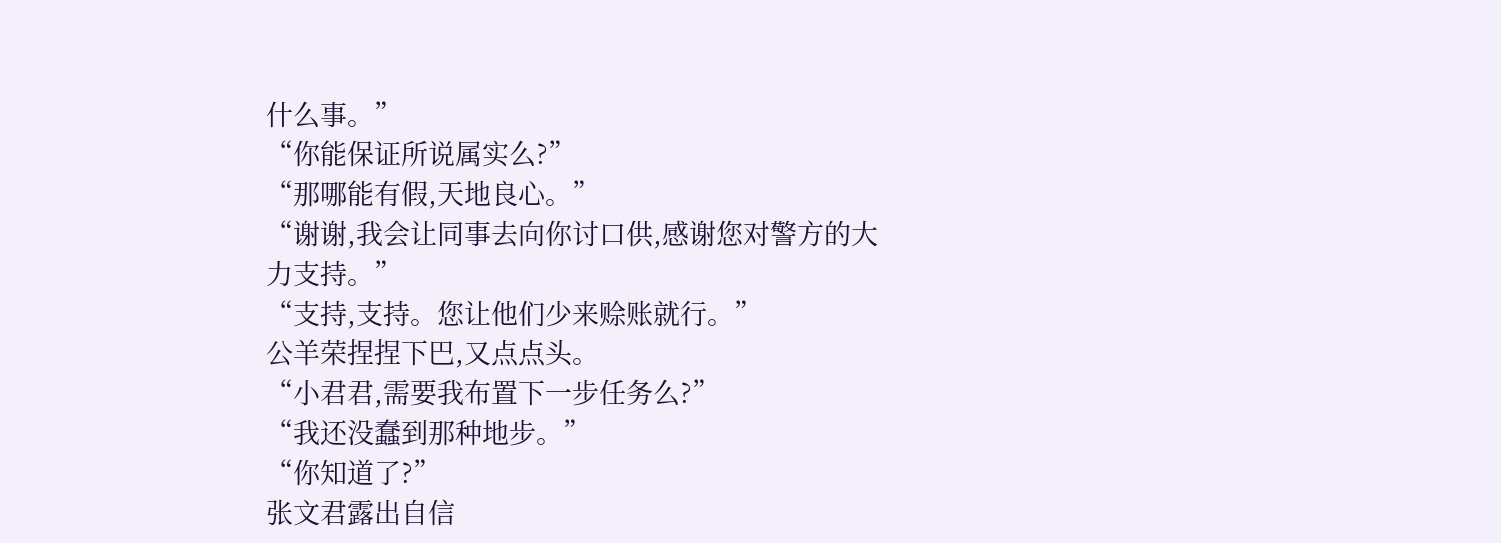什么事。”
“你能保证所说属实么?”
“那哪能有假,天地良心。”
“谢谢,我会让同事去向你讨口供,感谢您对警方的大力支持。”
“支持,支持。您让他们少来赊账就行。”
公羊荣捏捏下巴,又点点头。
“小君君,需要我布置下一步任务么?”
“我还没蠢到那种地步。”
“你知道了?”
张文君露出自信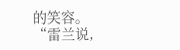的笑容。
“雷兰说,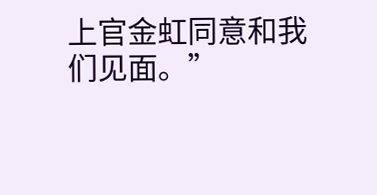上官金虹同意和我们见面。”